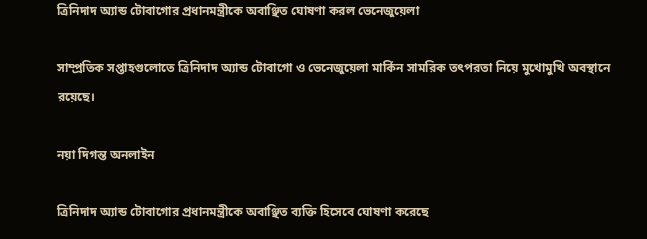ত্রিনিদাদ অ্যান্ড টোবাগোর প্রধানমন্ত্রীকে অবাঞ্ছিত ঘোষণা করল ভেনেজুয়েলা

সাম্প্রতিক সপ্তাহগুলোতে ত্রিনিদাদ অ্যান্ড টোবাগো ও ভেনেজুয়েলা মার্কিন সামরিক তৎপরতা নিয়ে মুখোমুখি অবস্থানে রয়েছে।

নয়া দিগন্ত অনলাইন

ত্রিনিদাদ অ্যান্ড টোবাগোর প্রধানমন্ত্রীকে অবাঞ্ছিত ব্যক্তি হিসেবে ঘোষণা করেছে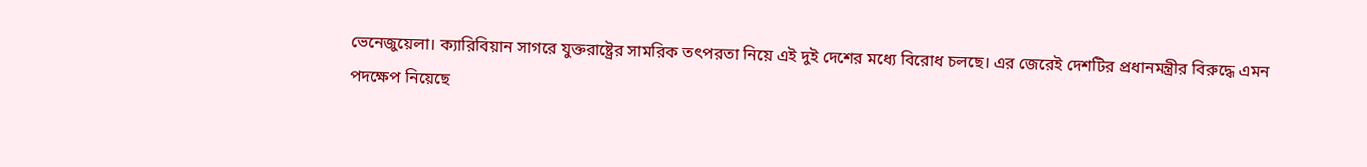ভেনেজুয়েলা। ক্যারিবিয়ান সাগরে যুক্তরাষ্ট্রের সামরিক তৎপরতা নিয়ে এই দুই দেশের মধ্যে বিরোধ চলছে। এর জেরেই দেশটির প্রধানমন্ত্রীর বিরুদ্ধে এমন পদক্ষেপ নিয়েছে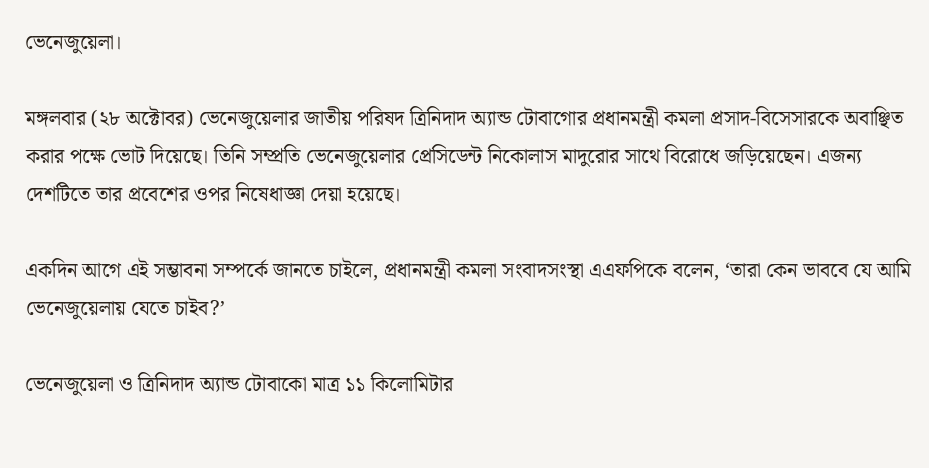ভেনেজুয়েলা।

মঙ্গলবার (২৮ অক্টোবর) ভেনেজুয়েলার জাতীয় পরিষদ ত্রিনিদাদ অ্যান্ড টোবাগোর প্রধানমন্ত্রী কমলা প্রসাদ-বিসেসারকে অবাঞ্ছিত করার পক্ষে ভোট দিয়েছে। তিনি সম্প্রতি ভেনেজুয়েলার প্রেসিডেন্ট নিকোলাস মাদুরোর সাথে বিরোধে জড়িয়েছেন। এজন্য দেশটিতে তার প্রবেশের ওপর নিষেধাজ্ঞা দেয়া হয়েছে।

একদিন আগে এই সম্ভাবনা সম্পর্কে জানতে চাইলে, প্রধানমন্ত্রী কমলা সংবাদসংস্থা এএফপিকে বলেন, ‘তারা কেন ভাববে যে আমি ভেনেজুয়েলায় যেতে চাইব?’

ভেনেজুয়েলা ও ত্রিনিদাদ অ্যান্ড টোবাকো মাত্র ১১ কিলোমিটার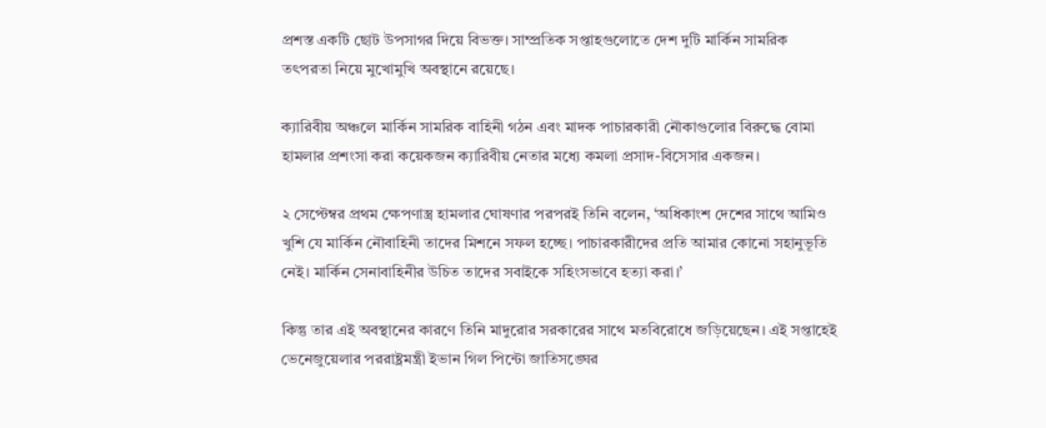প্রশস্ত একটি ছোট উপসাগর দিয়ে বিভক্ত। সাম্প্রতিক সপ্তাহগুলোতে দেশ দুটি মার্কিন সামরিক তৎপরতা নিয়ে মুখোমুখি অবস্থানে রয়েছে।

ক্যারিবীয় অঞ্চলে মার্কিন সামরিক বাহিনী গঠন এবং মাদক পাচারকারী নৌকাগুলোর বিরুদ্ধে বোমা হামলার প্রশংসা করা কয়েকজন ক্যারিবীয় নেতার মধ্যে কমলা প্রসাদ-বিসেসার একজন।

২ সেপ্টেম্বর প্রথম ক্ষেপণাস্ত্র হামলার ঘোষণার পরপরই তিনি বলেন, ‘অধিকাংশ দেশের সাথে আমিও খুশি যে মার্কিন নৌবাহিনী তাদের মিশনে সফল হচ্ছে। পাচারকারীদের প্রতি আমার কোনো সহানুভূতি নেই। মার্কিন সেনাবাহিনীর উচিত তাদের সবাইকে সহিংসভাবে হত্যা করা।’

কিন্তু তার এই অবস্থানের কারণে তিনি মাদুরোর সরকারের সাথে মতবিরোধে জড়িয়েছেন। এই সপ্তাহেই ভেনেজুয়েলার পররাষ্ট্রমন্ত্রী ইভান গিল পিন্টো জাতিসঙ্ঘের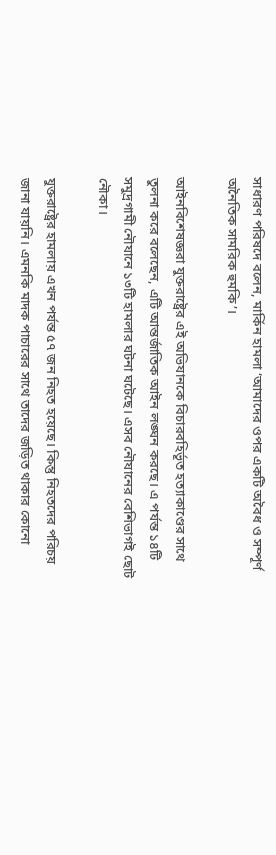সাধারণ পরিষদে বলেন, মার্কিন হামলা ‘আমাদের ওপর একটি অবৈধ ও সম্পূর্ণ অনৈতিক সামরিক হুমকি’।

আইনবিশেষজ্ঞরা যুক্তরাষ্ট্রের এই অভিযানকে বিচারবহির্ভূত হত্যাকাণ্ডের সাথে তুলনা করে বলেছেন, এটি আন্তর্জাতিক আইন লঙ্ঘন করছে। এ পর্যন্ত ১৪টি সমুদ্রগামী নৌযানে ১৩টি হামলার ঘটনা ঘটেছে। এসব নৌযানের বেশিভাগই ছোট নৌকা।

যুক্তরাষ্ট্রের হামলায় এখন পর্যন্ত ৫৭ জন নিহত হয়েছে। কিন্তু নিহতদের পরিচয় জানা যায়নি। এমনকি মাদক পাচারের সাথে তাদের জড়িত থাকার কোনো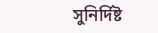সুনির্দিষ্ট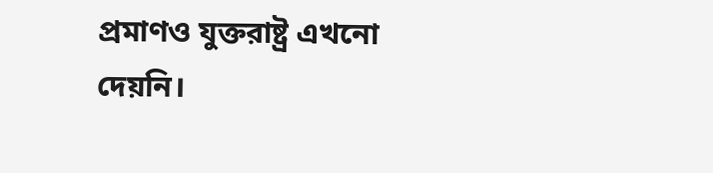প্রমাণও যুক্তরাষ্ট্র এখনো দেয়নি।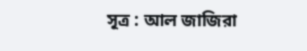সূত্র : আল জাজিরা